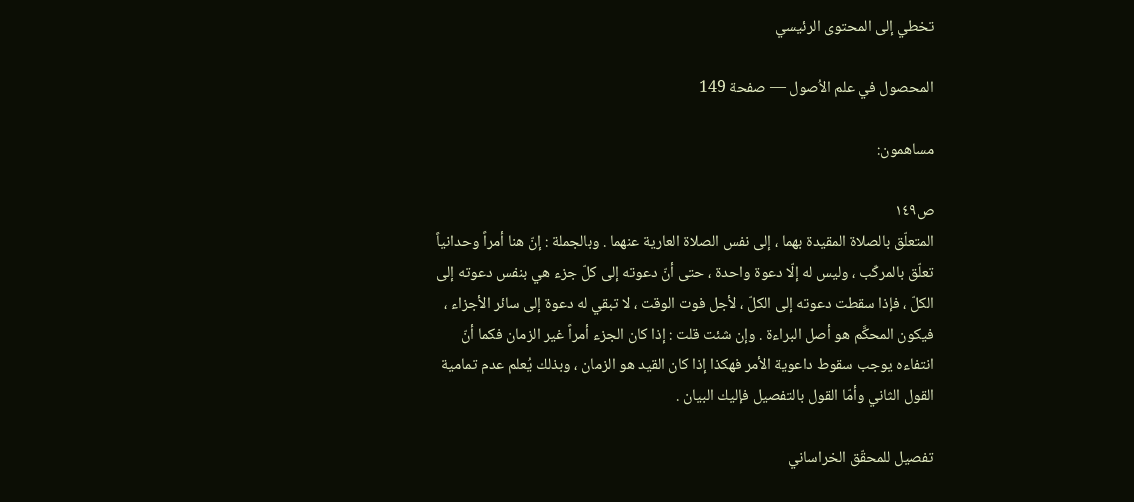تخطي إلى المحتوى الرئيسي

المحصول في علم الاُصول — صفحة 149

مساهمون:

ص١٤٩
المتعلّق بالصلاة المقيدة بهما ، إلى نفس الصلاة العارية عنهما . وبالجملة : إنّ هنا أمراً وحدانياً تعلّق بالمركّب ، وليس له إلّا دعوة واحدة ، حتى أنّ دعوته إلى كلّ جزء هي بنفس دعوته إلى الكلّ ، فإذا سقطت دعوته إلى الكلّ ، لأجل فوت الوقت ، لا تبقي له دعوة إلى سائر الأجزاء ، فيكون المحكَّم هو أصل البراءة . وإن شئت قلت : إذا كان الجزء أمراً غير الزمان فكما أنّ انتفاءه يوجب سقوط داعوية الأمر فهكذا إذا كان القيد هو الزمان ، وبذلك يُعلم عدم تمامية القول الثاني وأمّا القول بالتفصيل فإليك البيان .

تفصيل للمحقّق الخراساني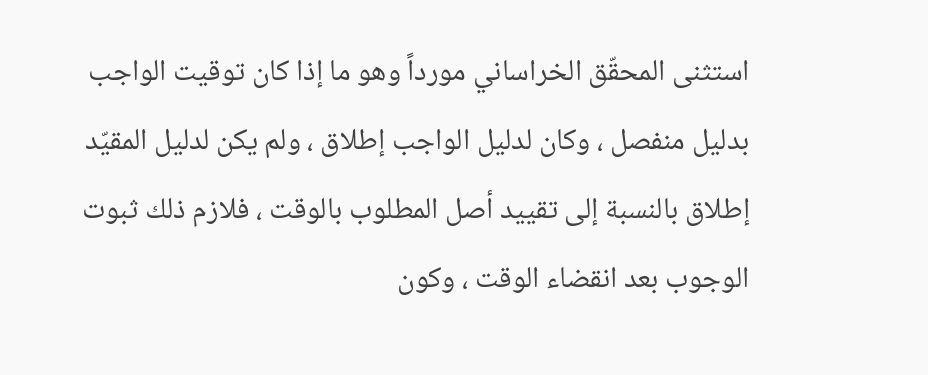استثنى المحقّق الخراساني مورداً وهو ما إذا كان توقيت الواجب بدليل منفصل ، وكان لدليل الواجب إطلاق ، ولم يكن لدليل المقيّد إطلاق بالنسبة إلى تقييد أصل المطلوب بالوقت ، فلازم ذلك ثبوت الوجوب بعد انقضاء الوقت ، وكون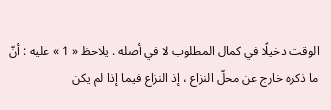الوقت دخيلًا في كمال المطلوب لا في أصله . يلاحظ « 1 » عليه : أنّ ما ذكره خارج عن محلّ النزاع ، إذ النزاع فيما إذا لم يكن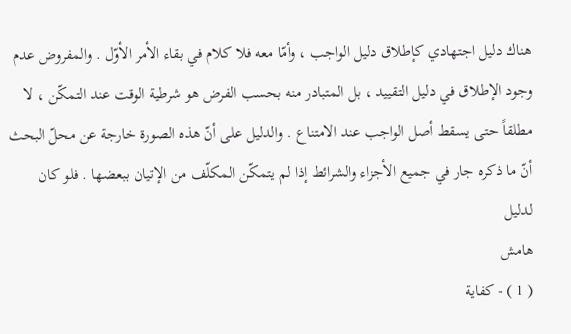هناك دليل اجتهادي كإطلاق دليل الواجب ، وأمّا معه فلا كلام في بقاء الأمر الأوّل . والمفروض عدم وجود الإطلاق في دليل التقييد ، بل المتبادر منه بحسب الفرض هو شرطية الوقت عند التمكّن ، لا مطلقاً حتى يسقط أصل الواجب عند الامتناع . والدليل على أنّ هذه الصورة خارجة عن محلّ البحث أنّ ما ذكره جار في جميع الأجزاء والشرائط إذا لم يتمكّن المكلّف من الإتيان ببعضها . فلو كان لدليل
هامش
( 1 ) - كفاية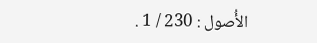الأُصول : 230 / 1 .